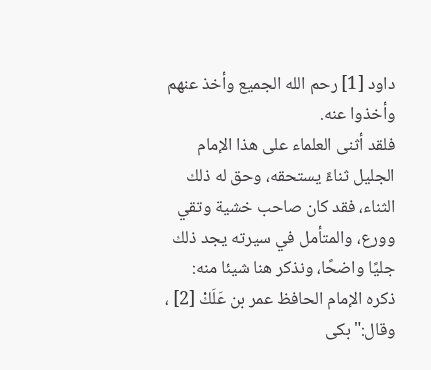داود [1] رحم الله الجميع وأخذ عنهم وأخذوا عنه.
فلقد أثنى العلماء على هذا الإمام الجليل ثناءً يستحقه، وحق له ذلك الثناء، فقد كان صاحب خشية وتقي وورع، والمتأمل في سيرته يجد ذلك جليًا واضحًا، ونذكر هنا شيئا منه:
ذكره الإمام الحافظ عمر بن عَلَكْ [2] ، وقال:"بكى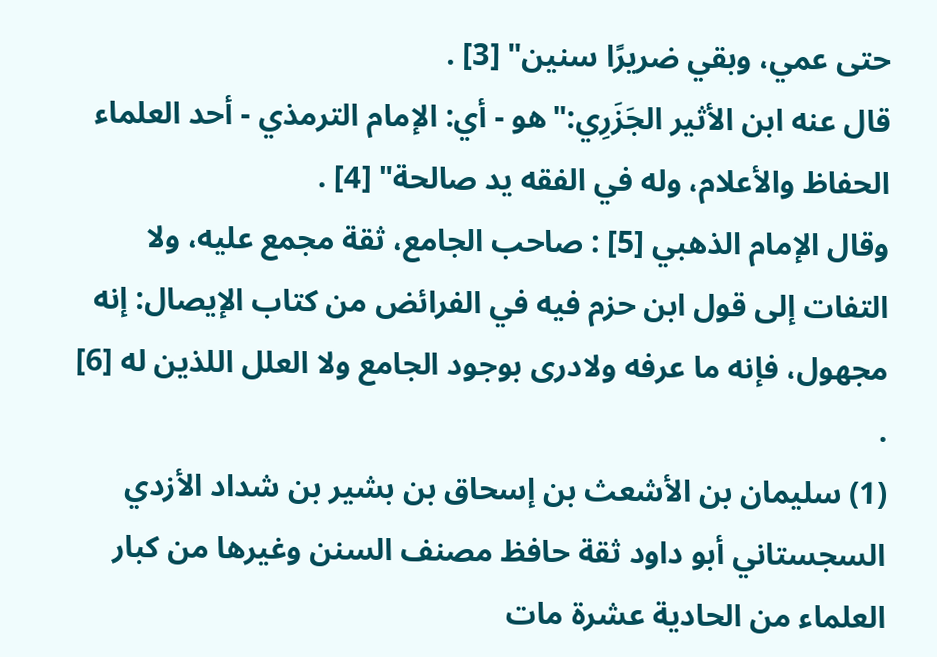حتى عمي، وبقي ضريرًا سنين" [3] .
قال عنه ابن الأثير الجَزَرِي:"هو - أي: الإمام الترمذي - أحد العلماء الحفاظ والأعلام، وله في الفقه يد صالحة" [4] .
وقال الإمام الذهبي [5] : صاحب الجامع، ثقة مجمع عليه، ولا التفات إلى قول ابن حزم فيه في الفرائض من كتاب الإيصال: إنه مجهول، فإنه ما عرفه ولادرى بوجود الجامع ولا العلل اللذين له [6] .
(1) سليمان بن الأشعث بن إسحاق بن بشير بن شداد الأزدي السجستاني أبو داود ثقة حافظ مصنف السنن وغيرها من كبار العلماء من الحادية عشرة مات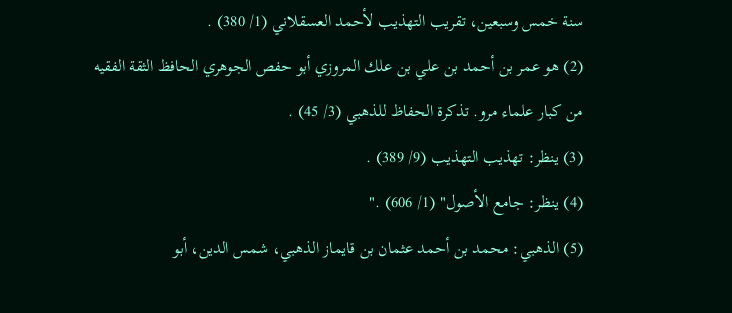سنة خمس وسبعين، تقريب التهذيب لأحمد العسقلاني (1/ 380) .
(2) هو عمر بن أحمد بن علي بن علك المروزي أبو حفص الجوهري الحافظ الثقة الفقيه من كبار علماء مرو. تذكرة الحفاظ للذهبي (3/ 45) .
(3) ينظر: تهذيب التهذيب (9/ 389) .
(4) ينظر: جامع الأصول" (1/ 606) ."
(5) الذهبي: محمد بن أحمد عثمان بن قايماز الذهبي، شمس الدين، أبو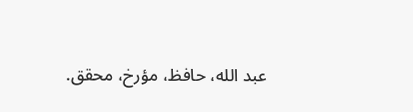عبد الله، حافظ، مؤرخ، محقق.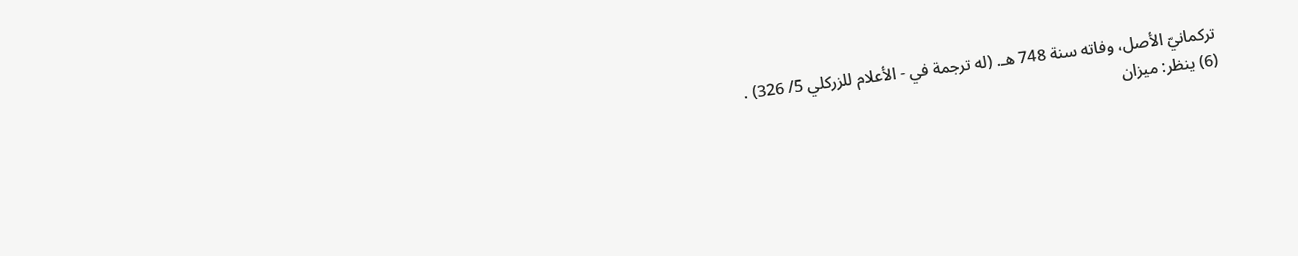تركمانيّ الأصل، وفاته سنة 748 هـ. (له ترجمة في - الأعلام للزركلي 5/ 326) .
(6) ينظر: ميزان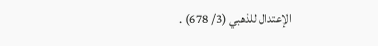الإعتدال للذهبي (3/ 678) .